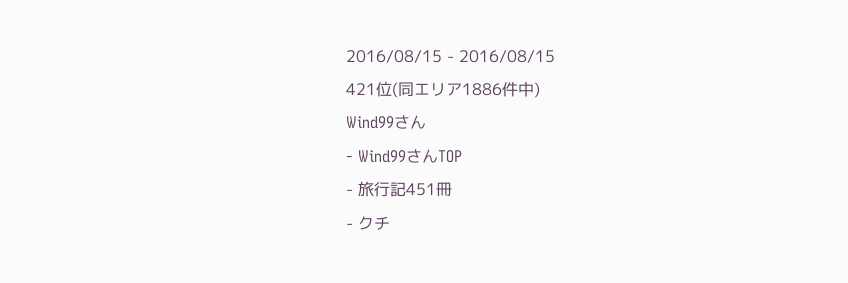2016/08/15 - 2016/08/15
421位(同エリア1886件中)
Wind99さん
- Wind99さんTOP
- 旅行記451冊
- クチ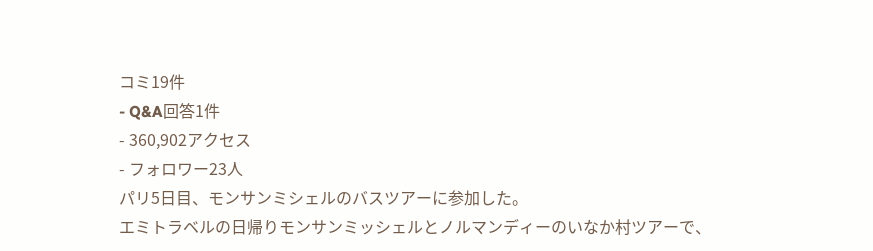コミ19件
- Q&A回答1件
- 360,902アクセス
- フォロワー23人
パリ5日目、モンサンミシェルのバスツアーに参加した。
エミトラベルの日帰りモンサンミッシェルとノルマンディーのいなか村ツアーで、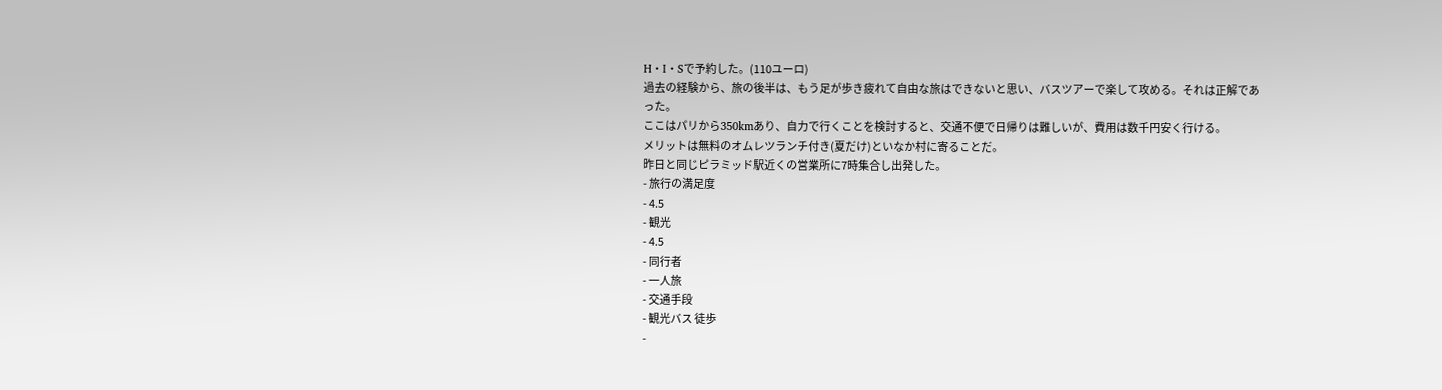H・I・Sで予約した。(110ユーロ)
過去の経験から、旅の後半は、もう足が歩き疲れて自由な旅はできないと思い、バスツアーで楽して攻める。それは正解であった。
ここはパリから350kmあり、自力で行くことを検討すると、交通不便で日帰りは難しいが、費用は数千円安く行ける。
メリットは無料のオムレツランチ付き(夏だけ)といなか村に寄ることだ。
昨日と同じピラミッド駅近くの営業所に7時集合し出発した。
- 旅行の満足度
- 4.5
- 観光
- 4.5
- 同行者
- 一人旅
- 交通手段
- 観光バス 徒歩
-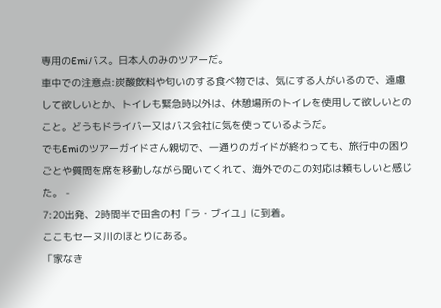専用のEmiバス。日本人のみのツアーだ。
車中での注意点:炭酸飲料や匂いのする食べ物では、気にする人がいるので、遠慮して欲しいとか、トイレも緊急時以外は、休憩場所のトイレを使用して欲しいとのこと。どうもドライバー又はバス会社に気を使っているようだ。
でもEmiのツアーガイドさん親切で、一通りのガイドが終わっても、旅行中の困りごとや質問を席を移動しながら聞いてくれて、海外でのこの対応は頼もしいと感じた。 -
7:20出発、2時間半で田舎の村「ラ・ブイユ」に到着。
ここもセーヌ川のほとりにある。
「家なき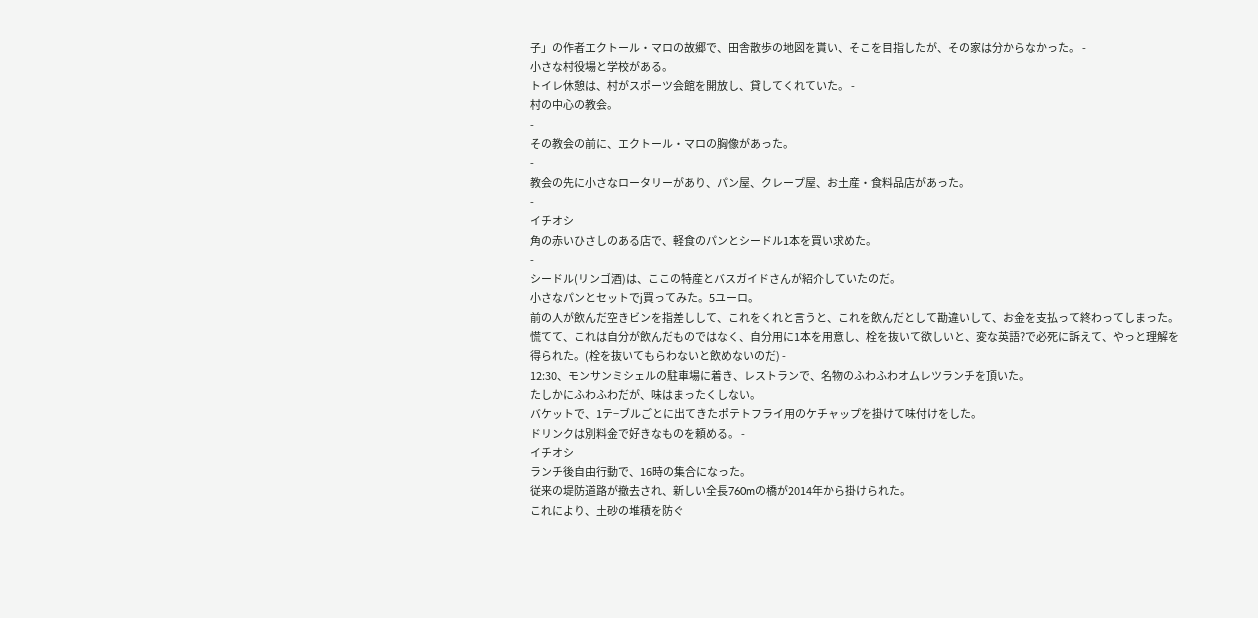子」の作者エクトール・マロの故郷で、田舎散歩の地図を貰い、そこを目指したが、その家は分からなかった。 -
小さな村役場と学校がある。
トイレ休憩は、村がスポーツ会館を開放し、貸してくれていた。 -
村の中心の教会。
-
その教会の前に、エクトール・マロの胸像があった。
-
教会の先に小さなロータリーがあり、パン屋、クレープ屋、お土産・食料品店があった。
-
イチオシ
角の赤いひさしのある店で、軽食のパンとシードル1本を買い求めた。
-
シードル(リンゴ酒)は、ここの特産とバスガイドさんが紹介していたのだ。
小さなパンとセットでj買ってみた。5ユーロ。
前の人が飲んだ空きビンを指差しして、これをくれと言うと、これを飲んだとして勘違いして、お金を支払って終わってしまった。
慌てて、これは自分が飲んだものではなく、自分用に1本を用意し、栓を抜いて欲しいと、変な英語?で必死に訴えて、やっと理解を得られた。(栓を抜いてもらわないと飲めないのだ) -
12:30、モンサンミシェルの駐車場に着き、レストランで、名物のふわふわオムレツランチを頂いた。
たしかにふわふわだが、味はまったくしない。
バケットで、1テ−ブルごとに出てきたポテトフライ用のケチャップを掛けて味付けをした。
ドリンクは別料金で好きなものを頼める。 -
イチオシ
ランチ後自由行動で、16時の集合になった。
従来の堤防道路が撤去され、新しい全長760mの橋が2014年から掛けられた。
これにより、土砂の堆積を防ぐ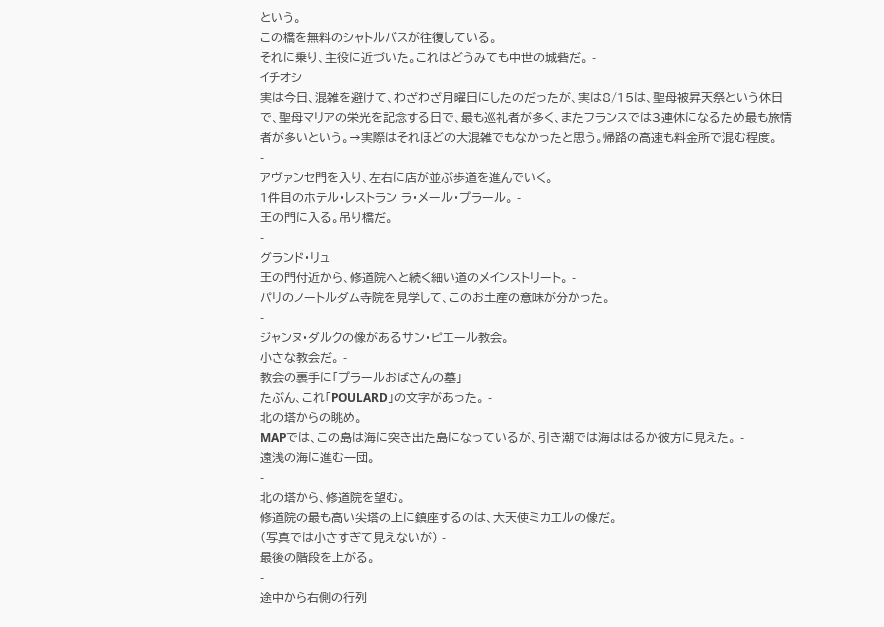という。
この橋を無料のシャトルバスが往復している。
それに乗り、主役に近づいた。これはどうみても中世の城砦だ。 -
イチオシ
実は今日、混雑を避けて、わざわざ月曜日にしたのだったが、実は8/15は、聖母被昇天祭という休日で、聖母マリアの栄光を記念する日で、最も巡礼者が多く、またフランスでは3連休になるため最も旅情者が多いという。→実際はそれほどの大混雑でもなかったと思う。帰路の高速も料金所で混む程度。
-
アヴァンセ門を入り、左右に店が並ぶ歩道を進んでいく。
1件目のホテル・レストラン ラ・メール・プラール。 -
王の門に入る。吊り橋だ。
-
グランド・リュ
王の門付近から、修道院へと続く細い道のメインストリート。 -
パリのノートルダム寺院を見学して、このお土産の意味が分かった。
-
ジャンヌ・ダルクの像があるサン・ピエール教会。
小さな教会だ。 -
教会の裏手に「プラールおばさんの墓」
たぶん、これ「POULARD」の文字があった。 -
北の塔からの眺め。
MAPでは、この島は海に突き出た島になっているが、引き潮では海ははるか彼方に見えた。 -
遠浅の海に進む一団。
-
北の塔から、修道院を望む。
修道院の最も高い尖塔の上に鎮座するのは、大天使ミカエルの像だ。
(写真では小さすぎて見えないが) -
最後の階段を上がる。
-
途中から右側の行列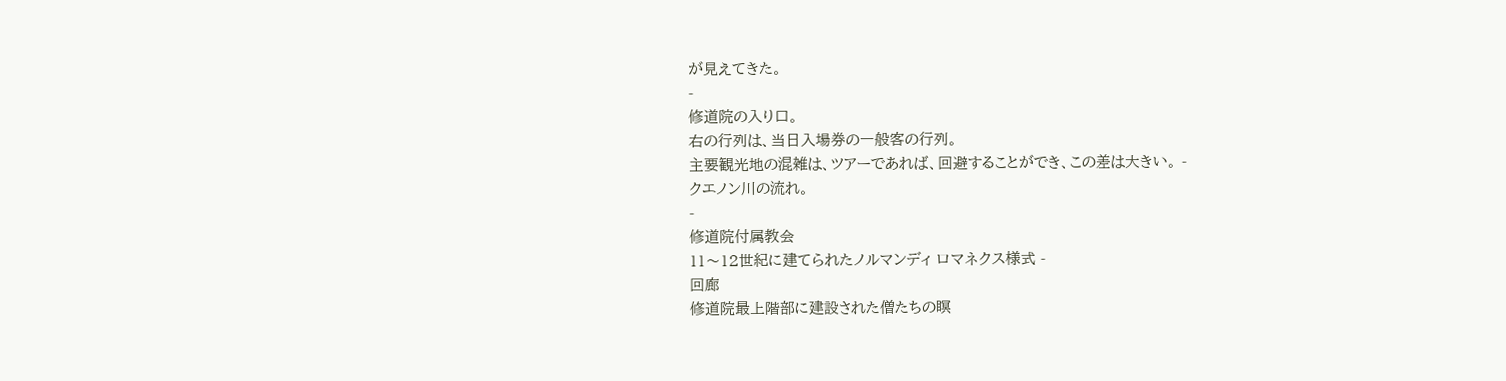が見えてきた。
-
修道院の入り口。
右の行列は、当日入場券の一般客の行列。
主要観光地の混雑は、ツアーであれば、回避することができ、この差は大きい。 -
クエノン川の流れ。
-
修道院付属教会
11〜12世紀に建てられたノルマンディ ロマネクス様式 -
回廊
修道院最上階部に建設された僧たちの瞑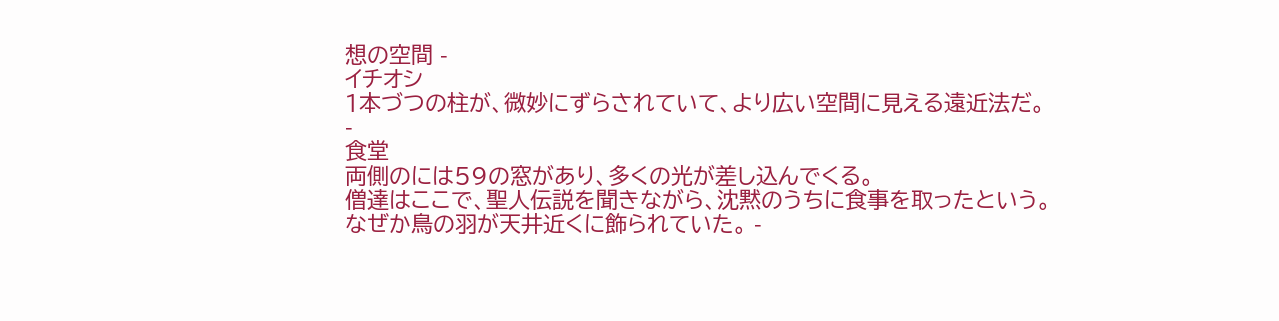想の空間 -
イチオシ
1本づつの柱が、微妙にずらされていて、より広い空間に見える遠近法だ。
-
食堂
両側のには59の窓があり、多くの光が差し込んでくる。
僧達はここで、聖人伝説を聞きながら、沈黙のうちに食事を取ったという。
なぜか鳥の羽が天井近くに飾られていた。 -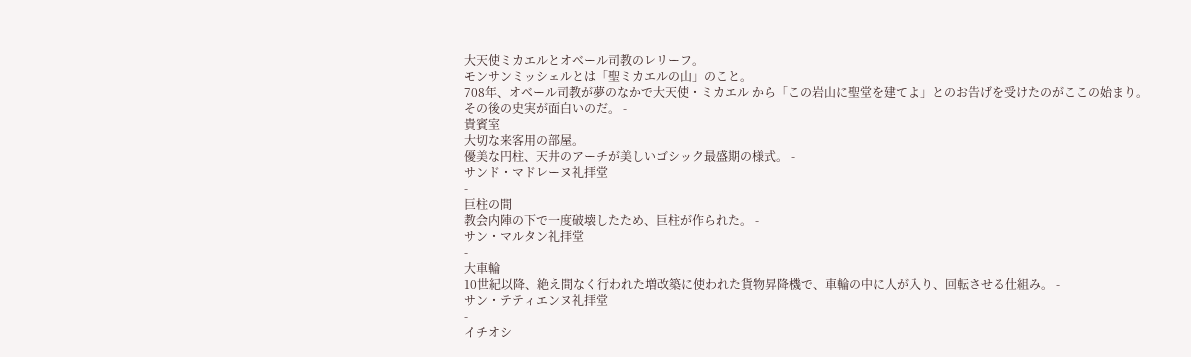大天使ミカエルとオベール司教のレリーフ。
モンサンミッシェルとは「聖ミカエルの山」のこと。
708年、オベール司教が夢のなかで大天使・ミカエル から「この岩山に聖堂を建てよ」とのお告げを受けたのがここの始まり。
その後の史実が面白いのだ。 -
貴賓室
大切な来客用の部屋。
優美な円柱、天井のアーチが美しいゴシック最盛期の様式。 -
サンド・マドレーヌ礼拝堂
-
巨柱の間
教会内陣の下で一度破壊したため、巨柱が作られた。 -
サン・マルタン礼拝堂
-
大車輪
10世紀以降、絶え間なく行われた増改築に使われた貨物昇降機で、車輪の中に人が入り、回転させる仕組み。 -
サン・テティエンヌ礼拝堂
-
イチオシ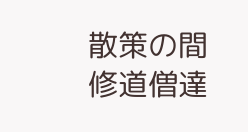散策の間
修道僧達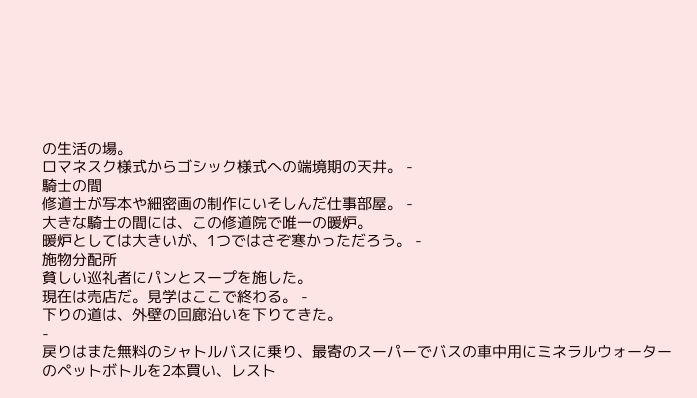の生活の場。
ロマネスク様式からゴシック様式への端境期の天井。 -
騎士の間
修道士が写本や細密画の制作にいそしんだ仕事部屋。 -
大きな騎士の間には、この修道院で唯一の暖炉。
暖炉としては大きいが、1つではさぞ寒かっただろう。 -
施物分配所
貧しい巡礼者にパンとスープを施した。
現在は売店だ。見学はここで終わる。 -
下りの道は、外壁の回廊沿いを下りてきた。
-
戻りはまた無料のシャトルバスに乗り、最寄のスーパーでバスの車中用にミネラルウォーターのペットボトルを2本買い、レスト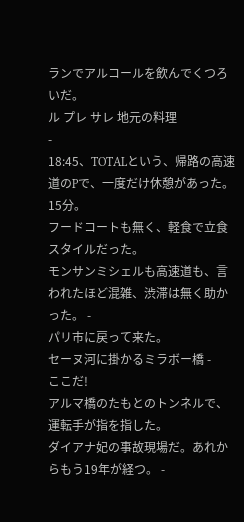ランでアルコールを飲んでくつろいだ。
ル プレ サレ 地元の料理
-
18:45、TOTALという、帰路の高速道のPで、一度だけ休憩があった。15分。
フードコートも無く、軽食で立食スタイルだった。
モンサンミシェルも高速道も、言われたほど混雑、渋滞は無く助かった。 -
パリ市に戻って来た。
セーヌ河に掛かるミラボー橋 -
ここだ!
アルマ橋のたもとのトンネルで、運転手が指を指した。
ダイアナ妃の事故現場だ。あれからもう19年が経つ。 -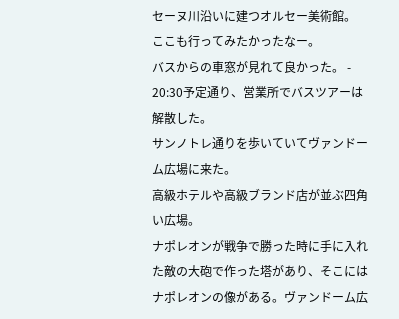セーヌ川沿いに建つオルセー美術館。
ここも行ってみたかったなー。
バスからの車窓が見れて良かった。 -
20:30予定通り、営業所でバスツアーは解散した。
サンノトレ通りを歩いていてヴァンドーム広場に来た。
高級ホテルや高級ブランド店が並ぶ四角い広場。
ナポレオンが戦争で勝った時に手に入れた敵の大砲で作った塔があり、そこにはナポレオンの像がある。ヴァンドーム広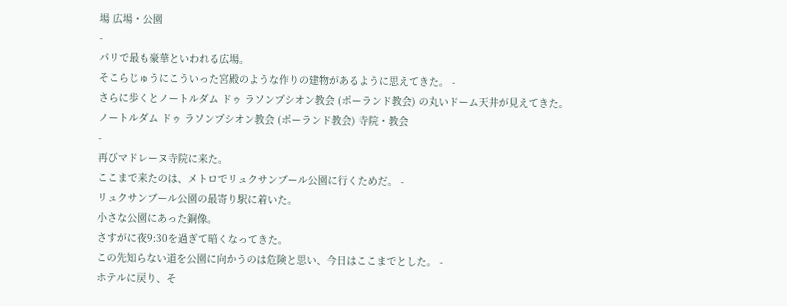場 広場・公園
-
パリで最も豪華といわれる広場。
そこらじゅうにこういった宮殿のような作りの建物があるように思えてきた。 -
さらに歩くとノートルダム ドゥ ラソンプシオン教会 (ポーランド教会) の丸いドーム天井が見えてきた。
ノートルダム ドゥ ラソンプシオン教会 (ポーランド教会) 寺院・教会
-
再びマドレーヌ寺院に来た。
ここまで来たのは、メトロでリュクサンブール公園に行くためだ。 -
リュクサンブール公園の最寄り駅に着いた。
小さな公園にあった銅像。
さすがに夜9:30を過ぎて暗くなってきた。
この先知らない道を公園に向かうのは危険と思い、今日はここまでとした。 -
ホテルに戻り、そ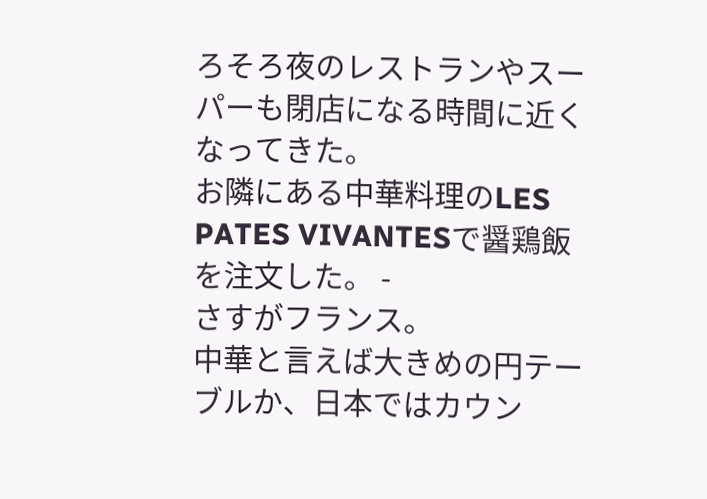ろそろ夜のレストランやスーパーも閉店になる時間に近くなってきた。
お隣にある中華料理のLES PATES VIVANTESで醤鶏飯を注文した。 -
さすがフランス。
中華と言えば大きめの円テーブルか、日本ではカウン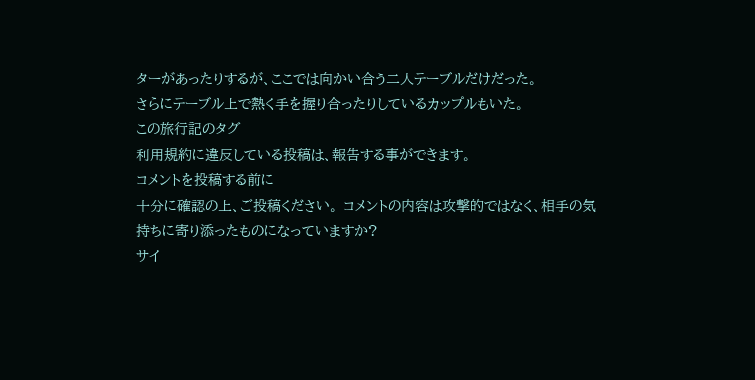ターがあったりするが、ここでは向かい合う二人テーブルだけだった。
さらにテーブル上で熱く手を握り合ったりしているカップルもいた。
この旅行記のタグ
利用規約に違反している投稿は、報告する事ができます。
コメントを投稿する前に
十分に確認の上、ご投稿ください。 コメントの内容は攻撃的ではなく、相手の気持ちに寄り添ったものになっていますか?
サイ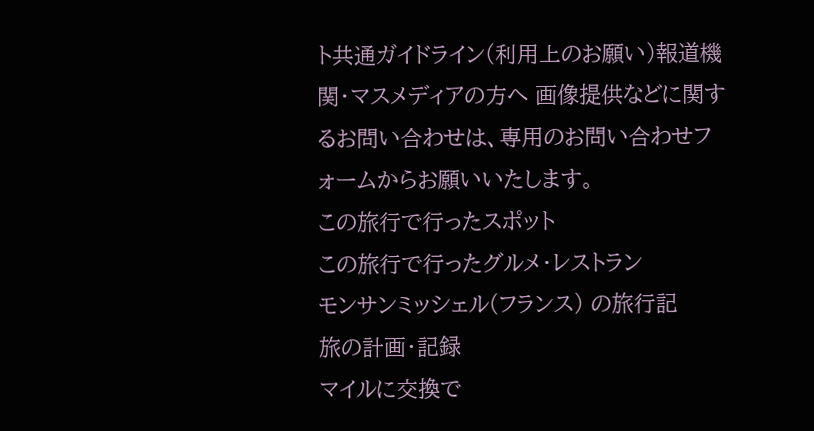ト共通ガイドライン(利用上のお願い)報道機関・マスメディアの方へ 画像提供などに関するお問い合わせは、専用のお問い合わせフォームからお願いいたします。
この旅行で行ったスポット
この旅行で行ったグルメ・レストラン
モンサンミッシェル(フランス) の旅行記
旅の計画・記録
マイルに交換で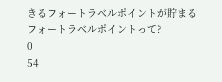きるフォートラベルポイントが貯まる
フォートラベルポイントって?
0
54